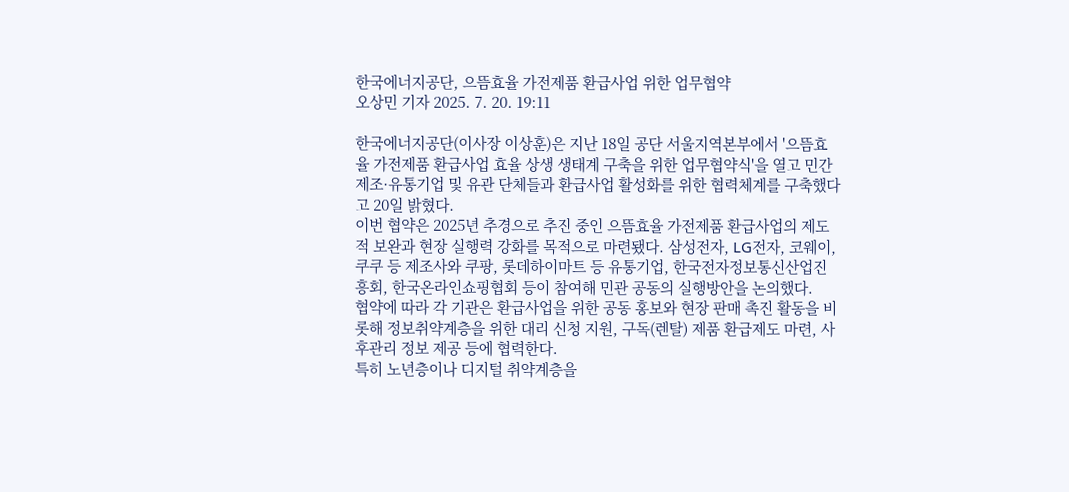한국에너지공단, 으뜸효율 가전제품 환급사업 위한 업무협약
오상민 기자 2025. 7. 20. 19:11

한국에너지공단(이사장 이상훈)은 지난 18일 공단 서울지역본부에서 '으뜸효율 가전제품 환급사업 효율 상생 생태계 구축을 위한 업무협약식'을 열고 민간 제조·유통기업 및 유관 단체들과 환급사업 활성화를 위한 협력체계를 구축했다고 20일 밝혔다.
이번 협약은 2025년 추경으로 추진 중인 으뜸효율 가전제품 환급사업의 제도적 보완과 현장 실행력 강화를 목적으로 마련됐다. 삼성전자, LG전자, 코웨이, 쿠쿠 등 제조사와 쿠팡, 롯데하이마트 등 유통기업, 한국전자정보통신산업진흥회, 한국온라인쇼핑협회 등이 참여해 민관 공동의 실행방안을 논의했다.
협약에 따라 각 기관은 환급사업을 위한 공동 홍보와 현장 판매 촉진 활동을 비롯해 정보취약계층을 위한 대리 신청 지원, 구독(렌탈) 제품 환급제도 마련, 사후관리 정보 제공 등에 협력한다.
특히 노년층이나 디지털 취약계층을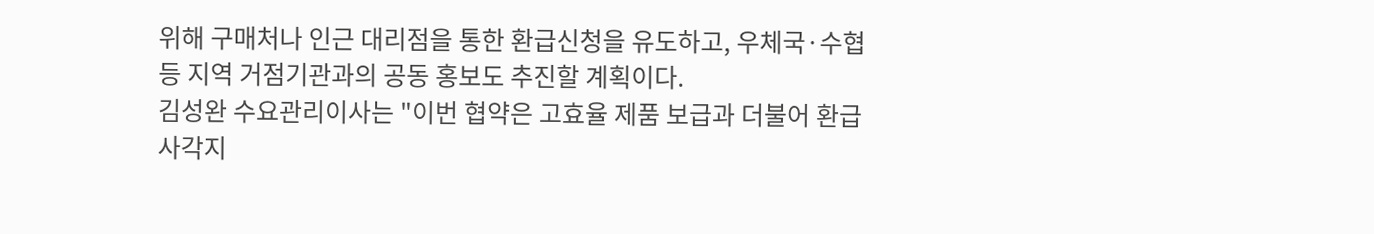위해 구매처나 인근 대리점을 통한 환급신청을 유도하고, 우체국·수협 등 지역 거점기관과의 공동 홍보도 추진할 계획이다.
김성완 수요관리이사는 "이번 협약은 고효율 제품 보급과 더불어 환급 사각지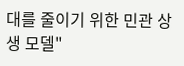대를 줄이기 위한 민관 상생 모델"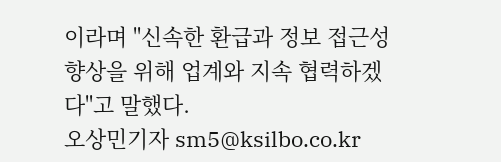이라며 "신속한 환급과 정보 접근성 향상을 위해 업계와 지속 협력하겠다"고 말했다.
오상민기자 sm5@ksilbo.co.kr